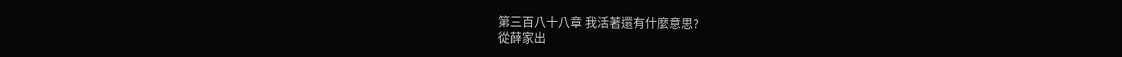第三百八十八章 我活著還有什麼意思?
從薛家出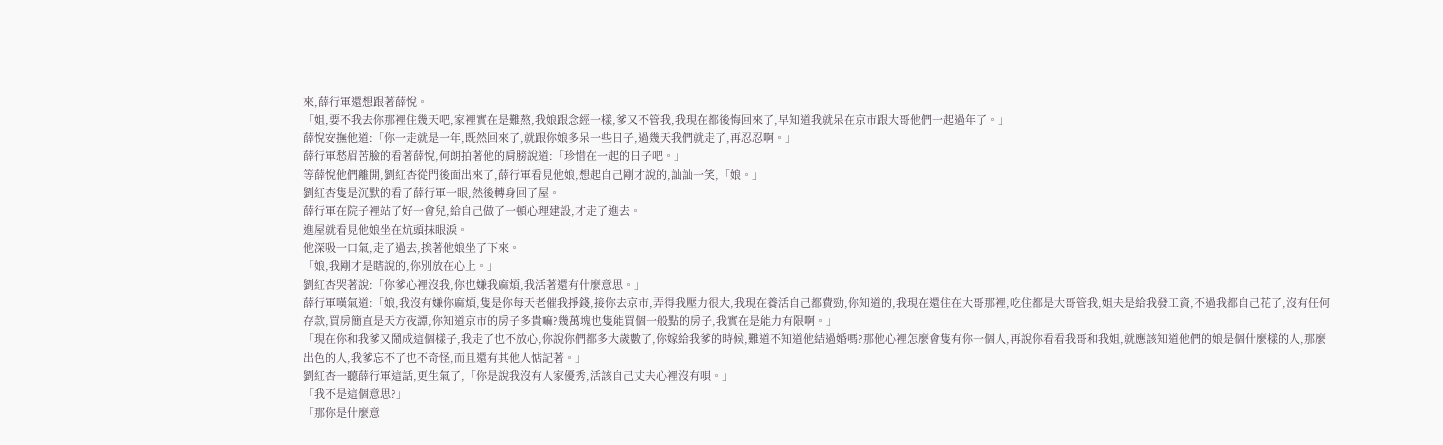來,薛行軍還想跟著薛悅。
「姐,要不我去你那裡住幾天吧,家裡實在是難熬,我娘跟念經一樣,爹又不管我,我現在都後悔回來了,早知道我就呆在京市跟大哥他們一起過年了。」
薛悅安撫他道:「你一走就是一年,既然回來了,就跟你娘多呆一些日子,過幾天我們就走了,再忍忍啊。」
薛行軍愁眉苦臉的看著薛悅,何朗拍著他的肩膀說道:「珍惜在一起的日子吧。」
等薛悅他們離開,劉紅杏從門後面出來了,薛行軍看見他娘,想起自己剛才說的,訕訕一笑,「娘。」
劉紅杏隻是沉默的看了薛行軍一眼,然後轉身回了屋。
薛行軍在院子裡站了好一會兒,給自己做了一頓心理建設,才走了進去。
進屋就看見他娘坐在炕頭抹眼淚。
他深吸一口氣,走了過去,挨著他娘坐了下來。
「娘,我剛才是瞎說的,你別放在心上。」
劉紅杏哭著說:「你爹心裡沒我,你也嫌我麻煩,我活著還有什麼意思。」
薛行軍嘆氣道:「娘,我沒有嫌你麻煩,隻是你每天老催我掙錢,接你去京市,弄得我壓力很大,我現在養活自己都費勁,你知道的,我現在還住在大哥那裡,吃住都是大哥管我,姐夫是給我發工資,不過我都自己花了,沒有任何存款,買房簡直是天方夜譚,你知道京市的房子多貴嘛?幾萬塊也隻能買個一般點的房子,我實在是能力有限啊。」
「現在你和我爹又鬧成這個樣子,我走了也不放心,你說你們都多大歲數了,你嫁給我爹的時候,難道不知道他結過婚嗎?那他心裡怎麼會隻有你一個人,再說你看看我哥和我姐,就應該知道他們的娘是個什麼樣的人,那麼出色的人,我爹忘不了也不奇怪,而且還有其他人惦記著。」
劉紅杏一聽薛行軍這話,更生氣了,「你是說我沒有人家優秀,活該自己丈夫心裡沒有唄。」
「我不是這個意思?」
「那你是什麼意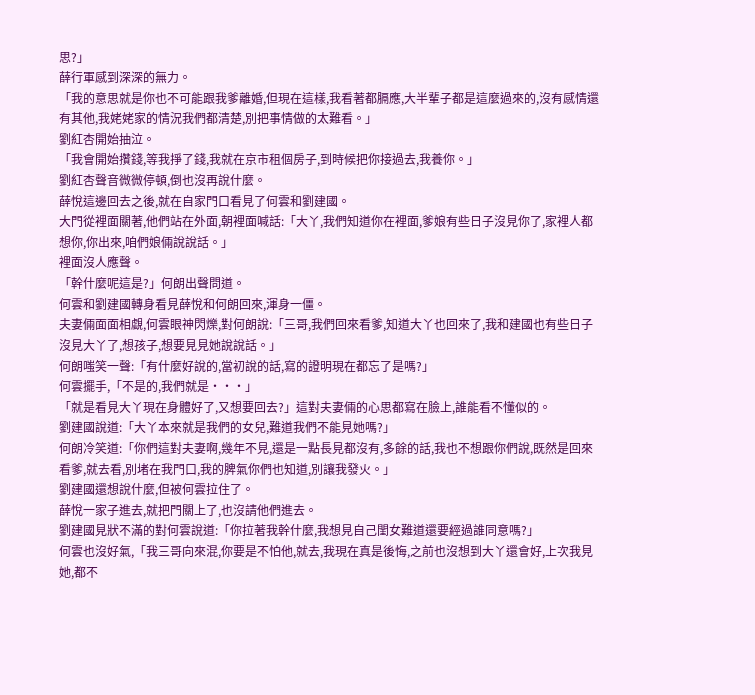思?」
薛行軍感到深深的無力。
「我的意思就是你也不可能跟我爹離婚,但現在這樣,我看著都膈應,大半輩子都是這麼過來的,沒有感情還有其他,我姥姥家的情況我們都清楚,別把事情做的太難看。」
劉紅杏開始抽泣。
「我會開始攢錢,等我掙了錢,我就在京市租個房子,到時候把你接過去,我養你。」
劉紅杏聲音微微停頓,倒也沒再說什麼。
薛悅這邊回去之後,就在自家門口看見了何雲和劉建國。
大門從裡面關著,他們站在外面,朝裡面喊話:「大丫,我們知道你在裡面,爹娘有些日子沒見你了,家裡人都想你,你出來,咱們娘倆說說話。」
裡面沒人應聲。
「幹什麼呢這是?」何朗出聲問道。
何雲和劉建國轉身看見薛悅和何朗回來,渾身一僵。
夫妻倆面面相覷,何雲眼神閃爍,對何朗說:「三哥,我們回來看爹,知道大丫也回來了,我和建國也有些日子沒見大丫了,想孩子,想要見見她說說話。」
何朗嗤笑一聲:「有什麼好說的,當初說的話,寫的證明現在都忘了是嗎?」
何雲擺手,「不是的,我們就是···」
「就是看見大丫現在身體好了,又想要回去?」這對夫妻倆的心思都寫在臉上,誰能看不懂似的。
劉建國說道:「大丫本來就是我們的女兒,難道我們不能見她嗎?」
何朗冷笑道:「你們這對夫妻啊,幾年不見,還是一點長見都沒有,多餘的話,我也不想跟你們說,既然是回來看爹,就去看,別堵在我門口,我的脾氣你們也知道,別讓我發火。」
劉建國還想說什麼,但被何雲拉住了。
薛悅一家子進去,就把門關上了,也沒請他們進去。
劉建國見狀不滿的對何雲說道:「你拉著我幹什麼,我想見自己閨女難道還要經過誰同意嗎?」
何雲也沒好氣,「我三哥向來混,你要是不怕他,就去,我現在真是後悔,之前也沒想到大丫還會好,上次我見她,都不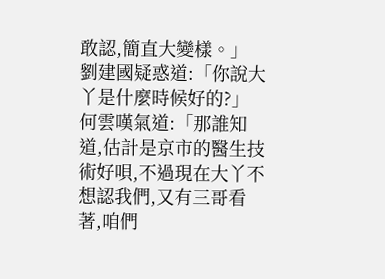敢認,簡直大變樣。」
劉建國疑惑道:「你說大丫是什麼時候好的?」
何雲嘆氣道:「那誰知道,估計是京市的醫生技術好唄,不過現在大丫不想認我們,又有三哥看著,咱們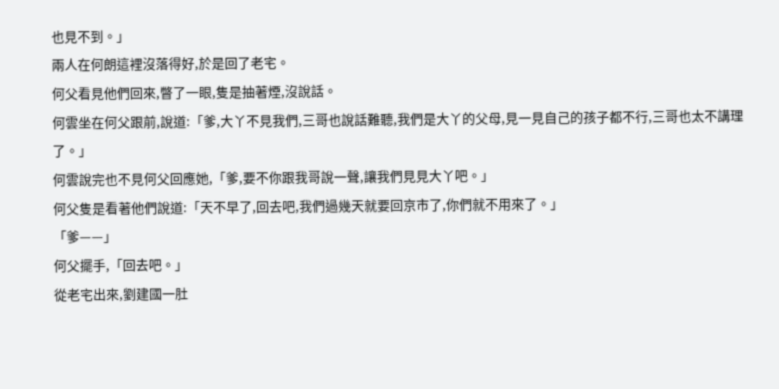也見不到。」
兩人在何朗這裡沒落得好,於是回了老宅。
何父看見他們回來,瞥了一眼,隻是抽著煙,沒說話。
何雲坐在何父跟前,說道:「爹,大丫不見我們,三哥也說話難聽,我們是大丫的父母,見一見自己的孩子都不行,三哥也太不講理了。」
何雲說完也不見何父回應她,「爹,要不你跟我哥說一聲,讓我們見見大丫吧。」
何父隻是看著他們說道:「天不早了,回去吧,我們過幾天就要回京市了,你們就不用來了。」
「爹——」
何父擺手,「回去吧。」
從老宅出來,劉建國一肚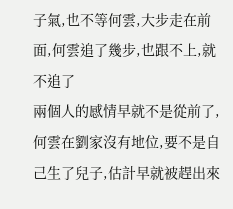子氣,也不等何雲,大步走在前面,何雲追了幾步,也跟不上,就不追了
兩個人的感情早就不是從前了,何雲在劉家沒有地位,要不是自己生了兒子,估計早就被趕出來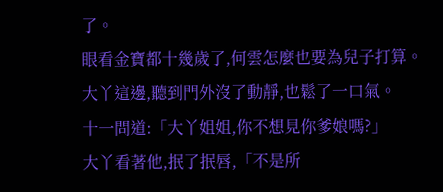了。
眼看金寶都十幾歲了,何雲怎麼也要為兒子打算。
大丫這邊,聽到門外沒了動靜,也鬆了一口氣。
十一問道:「大丫姐姐,你不想見你爹娘嗎?」
大丫看著他,抿了抿唇,「不是所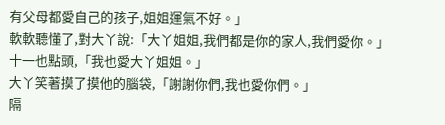有父母都愛自己的孩子,姐姐運氣不好。」
軟軟聽懂了,對大丫說:「大丫姐姐,我們都是你的家人,我們愛你。」
十一也點頭,「我也愛大丫姐姐。」
大丫笑著摸了摸他的腦袋,「謝謝你們,我也愛你們。」
隔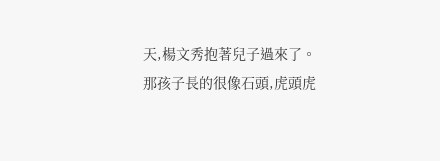天,楊文秀抱著兒子過來了。
那孩子長的很像石頭,虎頭虎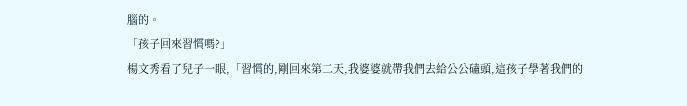腦的。
「孩子回來習慣嗎?」
楊文秀看了兒子一眼,「習慣的,剛回來第二天,我婆婆就帶我們去給公公磕頭,這孩子學著我們的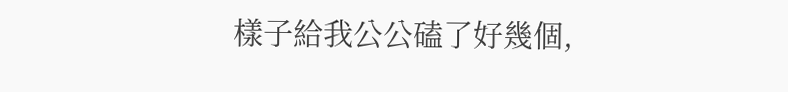樣子給我公公磕了好幾個,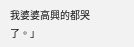我婆婆高興的都哭了。」